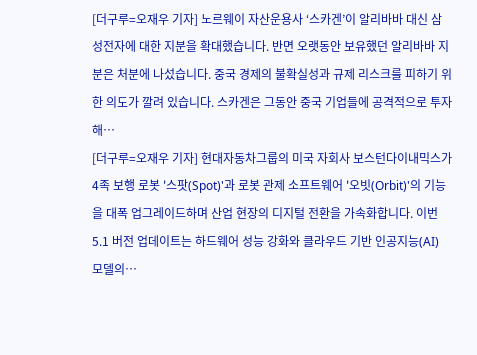[더구루=오재우 기자] 노르웨이 자산운용사 ‘스카겐’이 알리바바 대신 삼성전자에 대한 지분을 확대했습니다. 반면 오랫동안 보유했던 알리바바 지분은 처분에 나섰습니다. 중국 경제의 불확실성과 규제 리스크를 피하기 위한 의도가 깔려 있습니다. 스카겐은 그동안 중국 기업들에 공격적으로 투자해…
[더구루=오재우 기자] 현대자동차그룹의 미국 자회사 보스턴다이내믹스가 4족 보행 로봇 '스팟(Spot)'과 로봇 관제 소프트웨어 '오빗(Orbit)'의 기능을 대폭 업그레이드하며 산업 현장의 디지털 전환을 가속화합니다. 이번 5.1 버전 업데이트는 하드웨어 성능 강화와 클라우드 기반 인공지능(AI) 모델의…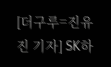[더구루=진유진 기자] SK하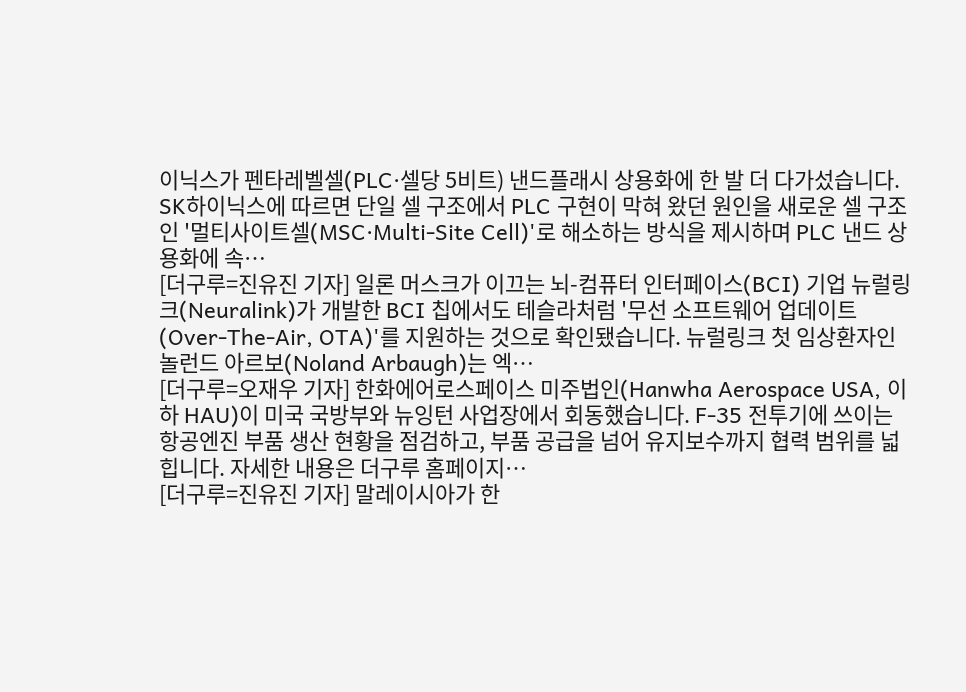이닉스가 펜타레벨셀(PLC·셀당 5비트) 낸드플래시 상용화에 한 발 더 다가섰습니다. SK하이닉스에 따르면 단일 셀 구조에서 PLC 구현이 막혀 왔던 원인을 새로운 셀 구조인 '멀티사이트셀(MSC·Multi-Site Cell)'로 해소하는 방식을 제시하며 PLC 낸드 상용화에 속…
[더구루=진유진 기자] 일론 머스크가 이끄는 뇌-컴퓨터 인터페이스(BCI) 기업 뉴럴링크(Neuralink)가 개발한 BCI 칩에서도 테슬라처럼 '무선 소프트웨어 업데이트(Over‑The‑Air, OTA)'를 지원하는 것으로 확인됐습니다. 뉴럴링크 첫 임상환자인 놀런드 아르보(Noland Arbaugh)는 엑…
[더구루=오재우 기자] 한화에어로스페이스 미주법인(Hanwha Aerospace USA, 이하 HAU)이 미국 국방부와 뉴잉턴 사업장에서 회동했습니다. F-35 전투기에 쓰이는 항공엔진 부품 생산 현황을 점검하고, 부품 공급을 넘어 유지보수까지 협력 범위를 넓힙니다. 자세한 내용은 더구루 홈페이지…
[더구루=진유진 기자] 말레이시아가 한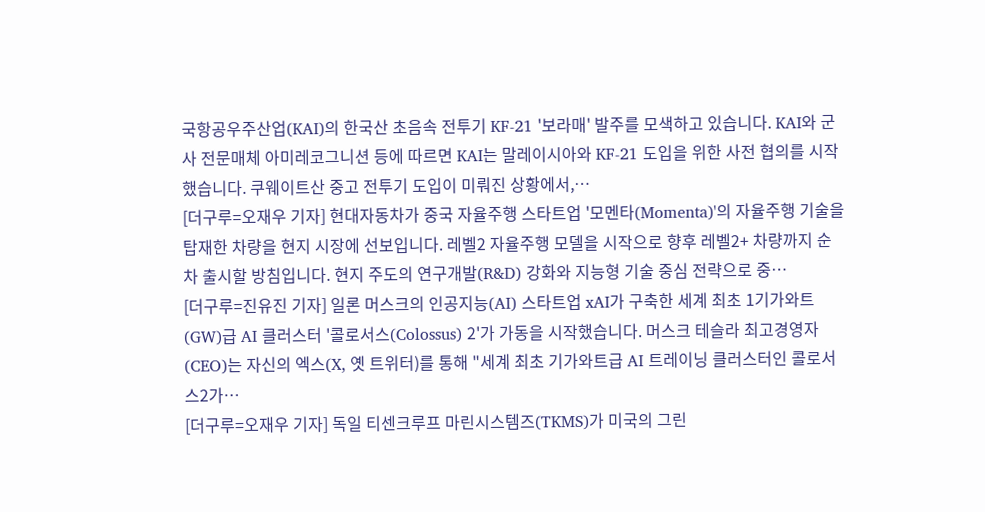국항공우주산업(KAI)의 한국산 초음속 전투기 KF-21 '보라매' 발주를 모색하고 있습니다. KAI와 군사 전문매체 아미레코그니션 등에 따르면 KAI는 말레이시아와 KF-21 도입을 위한 사전 협의를 시작했습니다. 쿠웨이트산 중고 전투기 도입이 미뤄진 상황에서,…
[더구루=오재우 기자] 현대자동차가 중국 자율주행 스타트업 '모멘타(Momenta)'의 자율주행 기술을 탑재한 차량을 현지 시장에 선보입니다. 레벨2 자율주행 모델을 시작으로 향후 레벨2+ 차량까지 순차 출시할 방침입니다. 현지 주도의 연구개발(R&D) 강화와 지능형 기술 중심 전략으로 중…
[더구루=진유진 기자] 일론 머스크의 인공지능(AI) 스타트업 xAI가 구축한 세계 최초 1기가와트(GW)급 AI 클러스터 '콜로서스(Colossus) 2'가 가동을 시작했습니다. 머스크 테슬라 최고경영자(CEO)는 자신의 엑스(X, 옛 트위터)를 통해 "세계 최초 기가와트급 AI 트레이닝 클러스터인 콜로서스2가…
[더구루=오재우 기자] 독일 티센크루프 마린시스템즈(TKMS)가 미국의 그린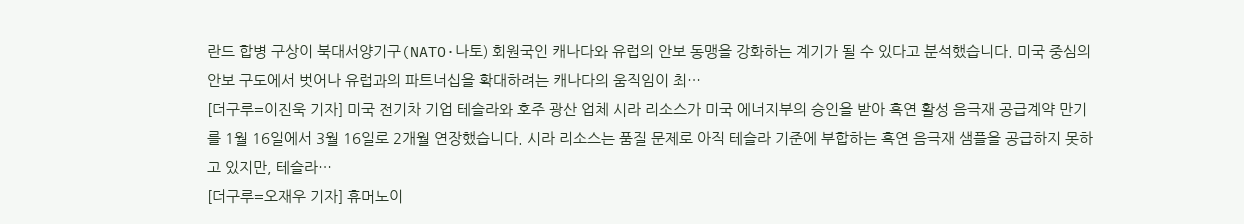란드 합병 구상이 북대서양기구(NATO·나토) 회원국인 캐나다와 유럽의 안보 동맹을 강화하는 계기가 될 수 있다고 분석했습니다. 미국 중심의 안보 구도에서 벗어나 유럽과의 파트너십을 확대하려는 캐나다의 움직임이 최…
[더구루=이진욱 기자] 미국 전기차 기업 테슬라와 호주 광산 업체 시라 리소스가 미국 에너지부의 승인을 받아 흑연 활성 음극재 공급계약 만기를 1월 16일에서 3월 16일로 2개월 연장했습니다. 시라 리소스는 품질 문제로 아직 테슬라 기준에 부합하는 흑연 음극재 샘플을 공급하지 못하고 있지만, 테슬라…
[더구루=오재우 기자] 휴머노이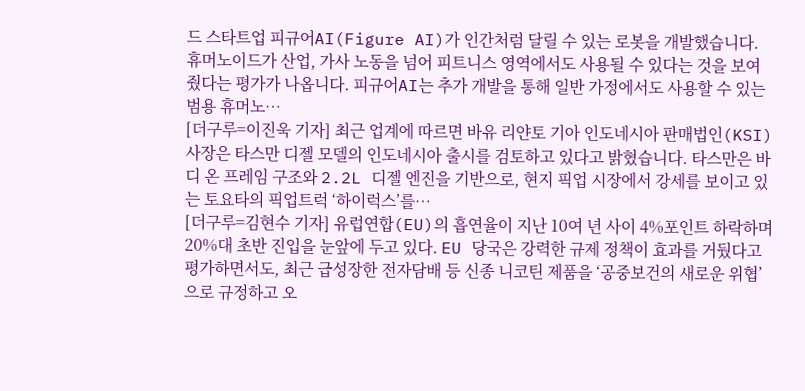드 스타트업 피규어AI(Figure AI)가 인간처럼 달릴 수 있는 로봇을 개발했습니다. 휴머노이드가 산업, 가사 노동을 넘어 피트니스 영역에서도 사용될 수 있다는 것을 보여줬다는 평가가 나옵니다. 피규어AI는 추가 개발을 통해 일반 가정에서도 사용할 수 있는 범용 휴머노…
[더구루=이진욱 기자] 최근 업계에 따르면 바유 리얀토 기아 인도네시아 판매법인(KSI) 사장은 타스만 디젤 모델의 인도네시아 출시를 검토하고 있다고 밝혔습니다. 타스만은 바디 온 프레임 구조와 2.2L 디젤 엔진을 기반으로, 현지 픽업 시장에서 강세를 보이고 있는 토요타의 픽업트럭 ‘하이럭스’를…
[더구루=김현수 기자] 유럽연합(EU)의 흡연율이 지난 10여 년 사이 4%포인트 하락하며 20%대 초반 진입을 눈앞에 두고 있다. EU 당국은 강력한 규제 정책이 효과를 거뒀다고 평가하면서도, 최근 급성장한 전자담배 등 신종 니코틴 제품을 ‘공중보건의 새로운 위협’으로 규정하고 오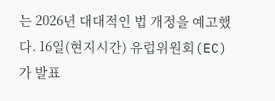는 2026년 대대적인 법 개정을 예고했다. 16일(현지시간) 유럽위원회(EC)가 발표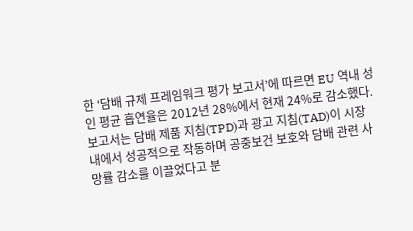한 ‘담배 규제 프레임워크 평가 보고서’에 따르면 EU 역내 성인 평균 흡연율은 2012년 28%에서 현재 24%로 감소했다. 보고서는 담배 제품 지침(TPD)과 광고 지침(TAD)이 시장 내에서 성공적으로 작동하며 공중보건 보호와 담배 관련 사망률 감소를 이끌었다고 분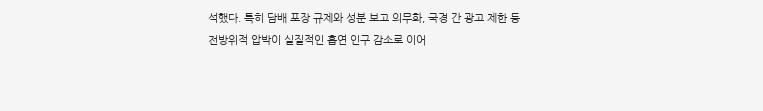석했다. 특히 담배 포장 규제와 성분 보고 의무화, 국경 간 광고 제한 등 전방위적 압박이 실질적인 흡연 인구 감소로 이어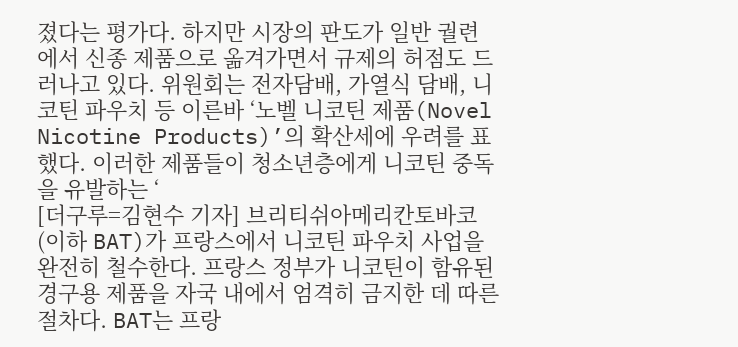졌다는 평가다. 하지만 시장의 판도가 일반 궐련에서 신종 제품으로 옮겨가면서 규제의 허점도 드러나고 있다. 위원회는 전자담배, 가열식 담배, 니코틴 파우치 등 이른바 ‘노벨 니코틴 제품(Novel Nicotine Products)’의 확산세에 우려를 표했다. 이러한 제품들이 청소년층에게 니코틴 중독을 유발하는 ‘
[더구루=김현수 기자] 브리티쉬아메리칸토바코(이하 BAT)가 프랑스에서 니코틴 파우치 사업을 완전히 철수한다. 프랑스 정부가 니코틴이 함유된 경구용 제품을 자국 내에서 엄격히 금지한 데 따른 절차다. BAT는 프랑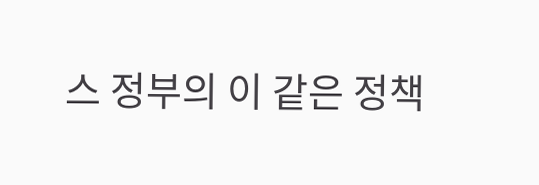스 정부의 이 같은 정책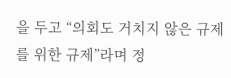을 두고 “의회도 거치지 않은 규제를 위한 규제”라며 정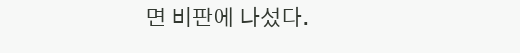면 비판에 나섰다.